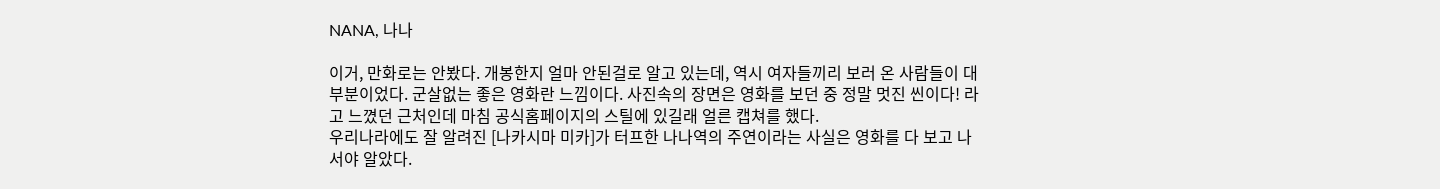NANA, 나나

이거, 만화로는 안봤다. 개봉한지 얼마 안된걸로 알고 있는데, 역시 여자들끼리 보러 온 사람들이 대부분이었다. 군살없는 좋은 영화란 느낌이다. 사진속의 장면은 영화를 보던 중 정말 멋진 씬이다! 라고 느꼈던 근처인데 마침 공식홈페이지의 스틸에 있길래 얼른 캡쳐를 했다.
우리나라에도 잘 알려진 [나카시마 미카]가 터프한 나나역의 주연이라는 사실은 영화를 다 보고 나서야 알았다.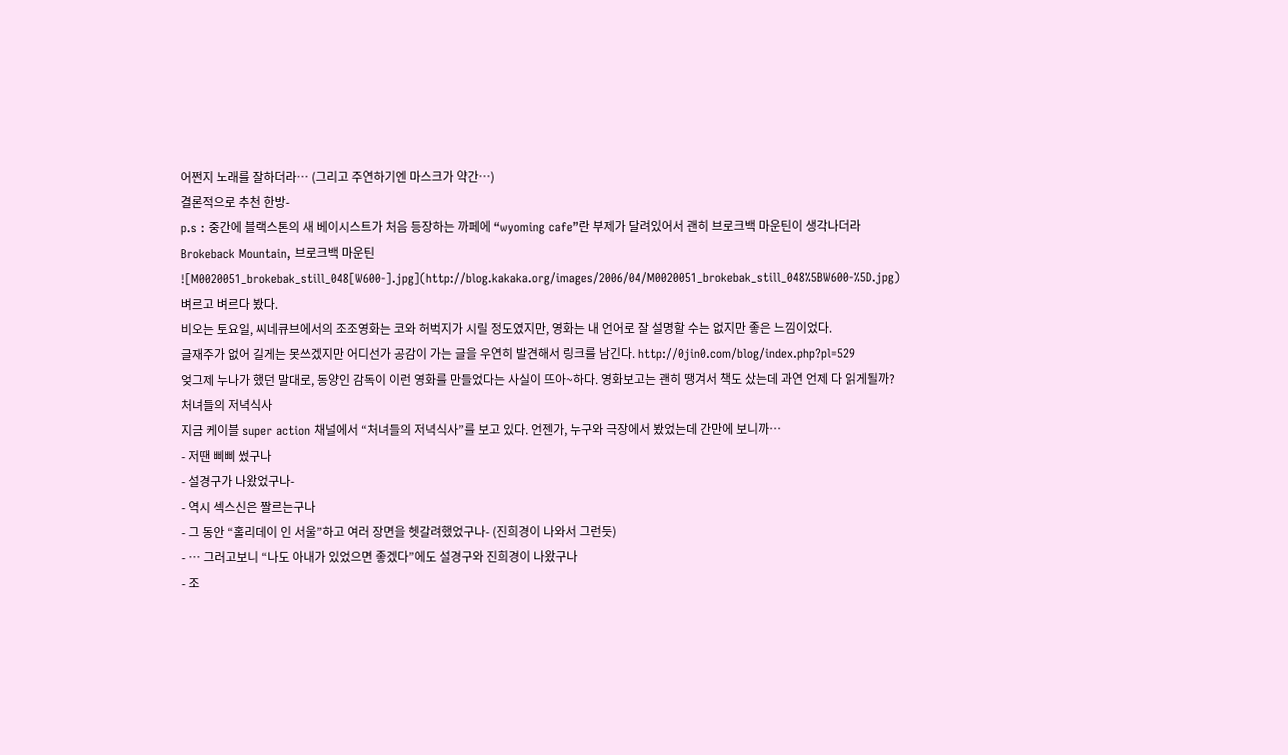어쩐지 노래를 잘하더라… (그리고 주연하기엔 마스크가 약간…)
결론적으로 추천 한방-
p.s : 중간에 블랙스톤의 새 베이시스트가 처음 등장하는 까페에 “wyoming cafe”란 부제가 달려있어서 괜히 브로크백 마운틴이 생각나더라
Brokeback Mountain, 브로크백 마운틴
![M0020051_brokebak_still_048[W600-].jpg](http://blog.kakaka.org/images/2006/04/M0020051_brokebak_still_048%5BW600-%5D.jpg)
벼르고 벼르다 봤다.
비오는 토요일, 씨네큐브에서의 조조영화는 코와 허벅지가 시릴 정도였지만, 영화는 내 언어로 잘 설명할 수는 없지만 좋은 느낌이었다.
글재주가 없어 길게는 못쓰겠지만 어디선가 공감이 가는 글을 우연히 발견해서 링크를 남긴다. http://0jin0.com/blog/index.php?pl=529
엊그제 누나가 했던 말대로, 동양인 감독이 이런 영화를 만들었다는 사실이 뜨아~하다. 영화보고는 괜히 땡겨서 책도 샀는데 과연 언제 다 읽게될까?
처녀들의 저녁식사
지금 케이블 super action 채널에서 “처녀들의 저녁식사”를 보고 있다. 언젠가, 누구와 극장에서 봤었는데 간만에 보니까…
- 저땐 삐삐 썼구나
- 설경구가 나왔었구나-
- 역시 섹스신은 짤르는구나
- 그 동안 “홀리데이 인 서울”하고 여러 장면을 헷갈려했었구나- (진희경이 나와서 그런듯)
- … 그러고보니 “나도 아내가 있었으면 좋겠다”에도 설경구와 진희경이 나왔구나
- 조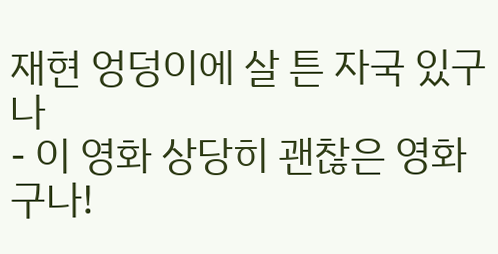재현 엉덩이에 살 튼 자국 있구나
- 이 영화 상당히 괜찮은 영화구나!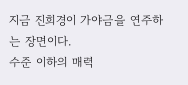지금 진희경이 가야금을 연주하는 장면이다.
수준 이하의 매력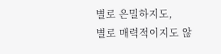별로 은밀하지도,
별로 매력적이지도 않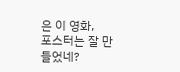은 이 영화,
포스터는 잘 만들었네?